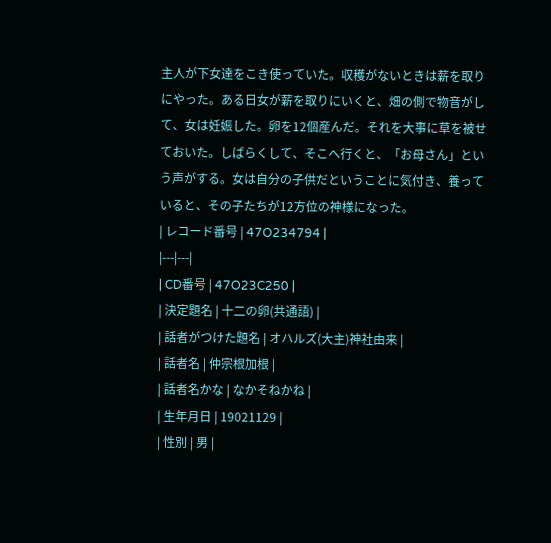主人が下女達をこき使っていた。収穫がないときは薪を取りにやった。ある日女が薪を取りにいくと、畑の側で物音がして、女は妊娠した。卵を12個産んだ。それを大事に草を被せておいた。しばらくして、そこへ行くと、「お母さん」という声がする。女は自分の子供だということに気付き、養っていると、その子たちが12方位の神様になった。
| レコード番号 | 47O234794 |
|---|---|
| CD番号 | 47O23C250 |
| 決定題名 | 十二の卵(共通語) |
| 話者がつけた題名 | オハルズ(大主)神社由来 |
| 話者名 | 仲宗根加根 |
| 話者名かな | なかそねかね |
| 生年月日 | 19021129 |
| 性別 | 男 |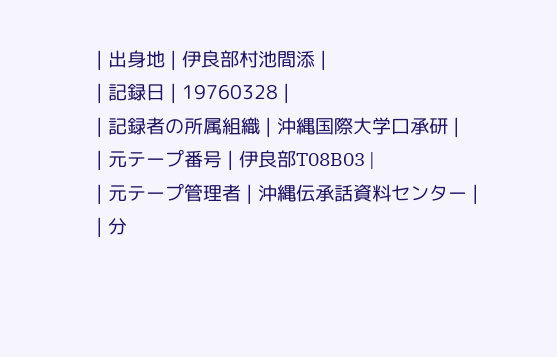| 出身地 | 伊良部村池間添 |
| 記録日 | 19760328 |
| 記録者の所属組織 | 沖縄国際大学口承研 |
| 元テープ番号 | 伊良部T08B03 |
| 元テープ管理者 | 沖縄伝承話資料センター |
| 分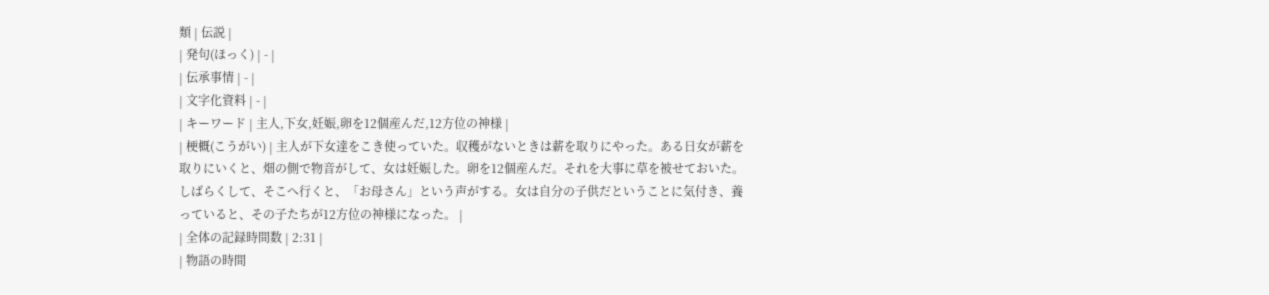類 | 伝説 |
| 発句(ほっく) | - |
| 伝承事情 | - |
| 文字化資料 | - |
| キーワード | 主人,下女,妊娠,卵を12個産んだ,12方位の神様 |
| 梗概(こうがい) | 主人が下女達をこき使っていた。収穫がないときは薪を取りにやった。ある日女が薪を取りにいくと、畑の側で物音がして、女は妊娠した。卵を12個産んだ。それを大事に草を被せておいた。しばらくして、そこへ行くと、「お母さん」という声がする。女は自分の子供だということに気付き、養っていると、その子たちが12方位の神様になった。 |
| 全体の記録時間数 | 2:31 |
| 物語の時間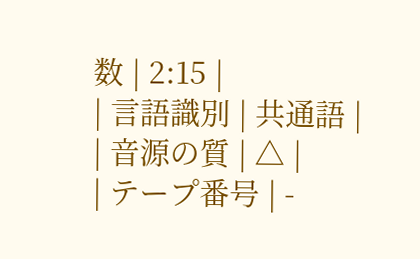数 | 2:15 |
| 言語識別 | 共通語 |
| 音源の質 | △ |
| テープ番号 | -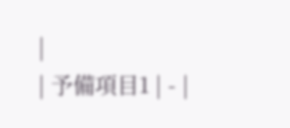|
| 予備項目1 | - |